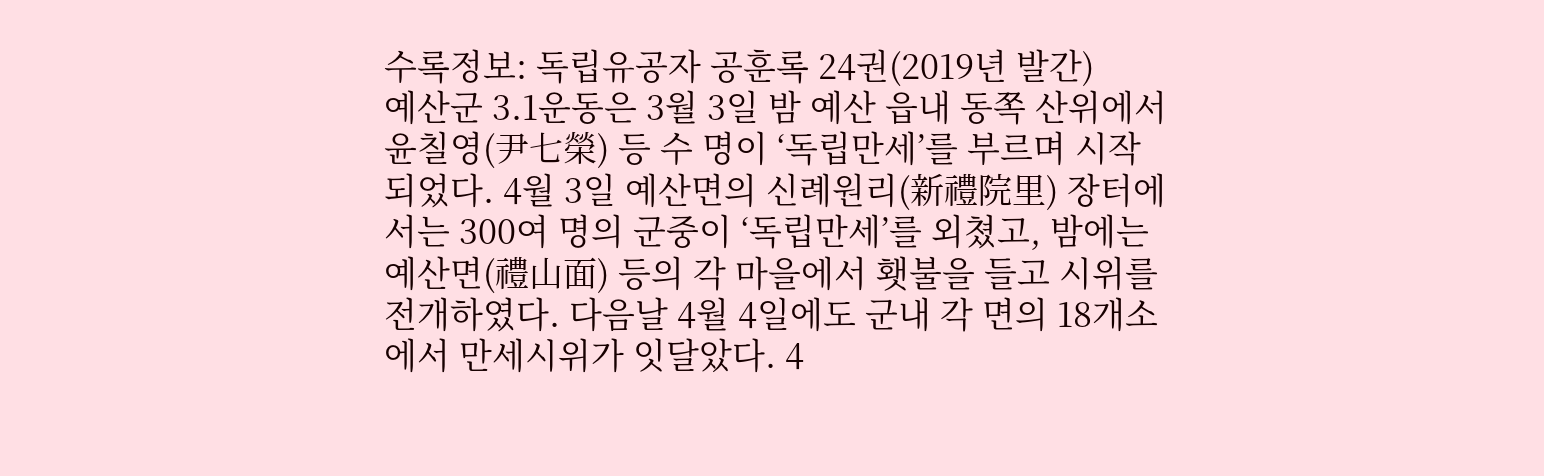수록정보: 독립유공자 공훈록 24권(2019년 발간)
예산군 3.1운동은 3월 3일 밤 예산 읍내 동쪽 산위에서 윤칠영(尹七榮) 등 수 명이 ‘독립만세’를 부르며 시작되었다. 4월 3일 예산면의 신례원리(新禮院里) 장터에서는 300여 명의 군중이 ‘독립만세’를 외쳤고, 밤에는 예산면(禮山面) 등의 각 마을에서 횃불을 들고 시위를 전개하였다. 다음날 4월 4일에도 군내 각 면의 18개소에서 만세시위가 잇달았다. 4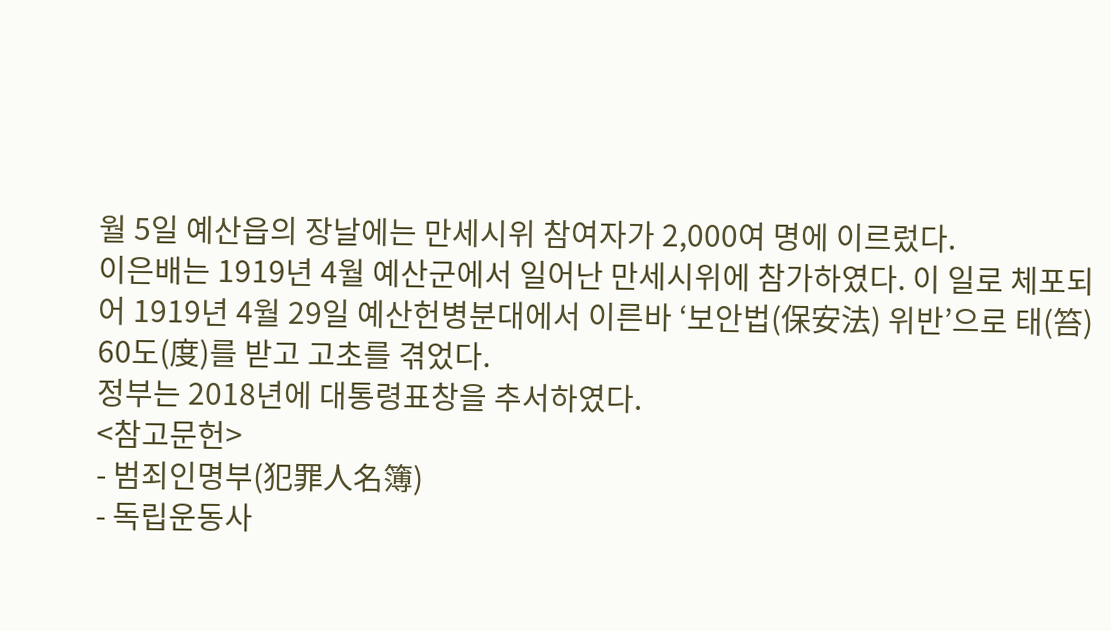월 5일 예산읍의 장날에는 만세시위 참여자가 2,000여 명에 이르렀다.
이은배는 1919년 4월 예산군에서 일어난 만세시위에 참가하였다. 이 일로 체포되어 1919년 4월 29일 예산헌병분대에서 이른바 ‘보안법(保安法) 위반’으로 태(笞) 60도(度)를 받고 고초를 겪었다.
정부는 2018년에 대통령표창을 추서하였다.
<참고문헌>
- 범죄인명부(犯罪人名簿)
- 독립운동사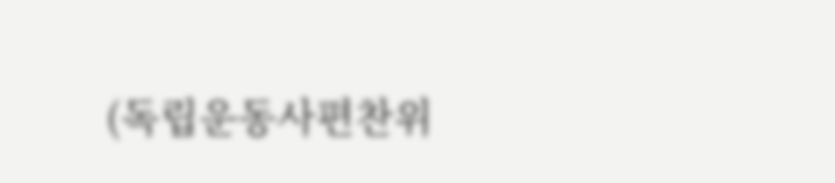(독립운동사편찬위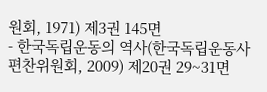원회, 1971) 제3권 145면
- 한국독립운동의 역사(한국독립운동사편찬위원회, 2009) 제20권 29~31면